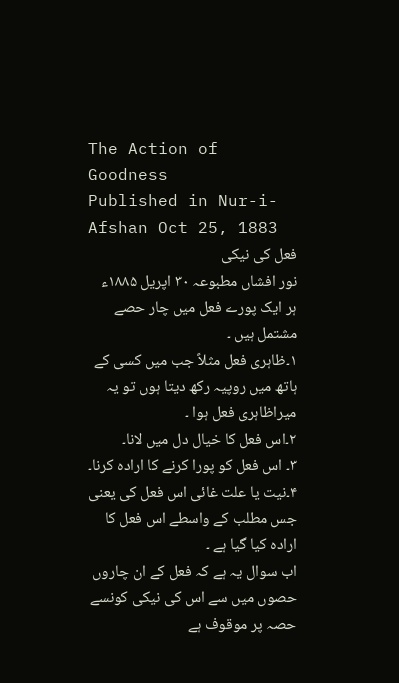The Action of Goodness
Published in Nur-i-Afshan Oct 25, 1883
فعل کی نیکی
نور افشاں مطبوعہ ۳۰ اپریل ۱۸۸۵ء
ہر ایک پورے فعل میں چار حصے مشتمل ہیں ۔
۱۔ظاہری فعل مثلاً جب میں کسی کے ہاتھ میں روپیہ رکھ دیتا ہوں تو یہ میراظاہری فعل ہوا ۔
۲۔اس فعل کا خیال دل میں لانا۔
۳۔ اس فعل کو پورا کرنے کا ارادہ کرنا۔
۴۔نیت یا علت غائی اس فعل کی یعنی جس مطلب کے واسطے اس فعل کا ارادہ کیا گیا ہے ۔
اب سوال یہ ہے کہ فعل کے ان چاروں حصوں میں سے اس کی نیکی کونسے حصہ پر موقوف ہے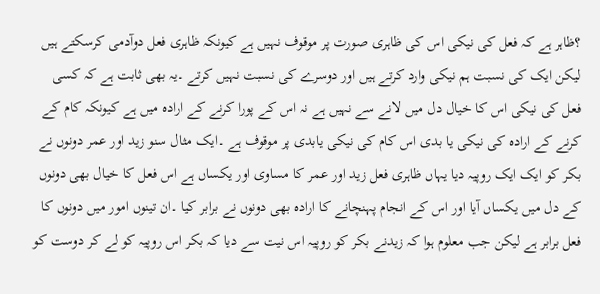؟ظاہر ہے کہ فعل کی نیکی اس کی ظاہری صورت پر موقوف نہیں ہے کیونکہ ظاہری فعل دوآدمی کرسکتے ہیں لیکن ایک کی نسبت ہم نیکی وارد کرتے ہیں اور دوسرے کی نسبت نہیں کرتے ۔یہ بھی ثابت ہے کہ کسی فعل کی نیکی اس کا خیال دل میں لانے سے نہیں ہے نہ اس کے پورا کرنے کے ارادہ میں ہے کیونکہ کام کے کرنے کے ارادہ کی نیکی یا بدی اس کام کی نیکی یابدی پر موقوف ہے ۔ایک مثال سنو زید اور عمر دونوں نے بکر کو ایک ایک روپیہ دیا یہاں ظاہری فعل زید اور عمر کا مساوی اور یکساں ہے اس فعل کا خیال بھی دونوں کے دل میں یکساں آیا اور اس کے انجام پہنچانے کا ارادہ بھی دونوں نے برابر کیا ۔ان تینوں امور میں دونوں کا فعل برابر ہے لیکن جب معلوم ہوا کہ زیدنے بکر کو روپیہ اس نیت سے دیا کہ بکر اس روپیہ کو لے کر دوست کو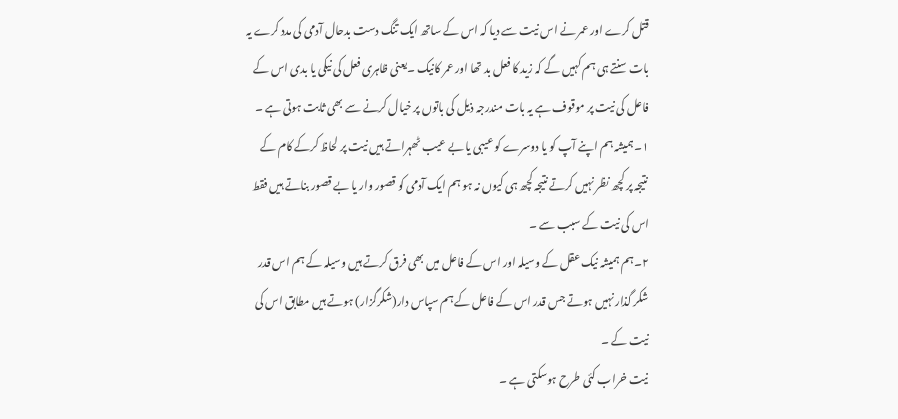قتل کرے اور عمر نے اس نیت سے دیا کہ اس کے ساتھ ایک تنگ دست بدحال آدمی کی مدد کرے یہ بات سنتے ہی ہم کہیں گے کہ زید کا فعل بد تھا اور عمر کانیک ۔یعنی ظاہری فعل کی نیکی یا بدی اس کے فاعل کی نیت پر موقوف ہے یہ بات مندرجہ ذیل کی باتوں پر خیال کرنے سے بھی ثابت ہوتی ہے ۔
۱۔ہمیشہ ہم اپنے آپ کو یا دوسرے کو عیبی یا بے عیب ٹھہراتے ہیں نیت پر لحاظ کرکے کام کے نتیجہ پر کچھ نظر نہیں کرتے نتیجہ کچھ ہی کیوں نہ ہو ہم ایک آدمی کو قصور وار یا بے قصور بناتے ہیں فقط اس کی نیت کے سبب سے ۔
۲۔ہم ہمیشہ نیک عقل کے وسیلہ اور اس کے فاعل میں بھی فرق کرتے ہیں وسیلہ کے ہم اس قدر شکر گذار نہیں ہوتے جس قدر اس کے فاعل کے ہم سپاس دار(شکرگزار) ہوتے ہیں مطابق اس کی نیت کے ۔
نیت خراب کئی طرح ہوسکتی ہے ۔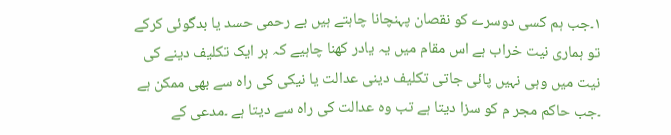۱۔جب ہم کسی دوسرے کو نقصان پہنچانا چاہتے ہیں بے رحمی حسد یا بدگوئی کرکے تو ہماری نیت خراب ہے اس مقام میں یہ یادر کھنا چاہیے کہ ہر ایک تکلیف دینے کی نیت میں وہی نہیں پائی جاتی تکلیف دینی عدالت یا نیکی کی راہ سے بھی ممکن ہے ۔جب حاکم مجر م کو سزا دیتا ہے تب وہ عدالت کی راہ سے دیتا ہے ۔مدعی کے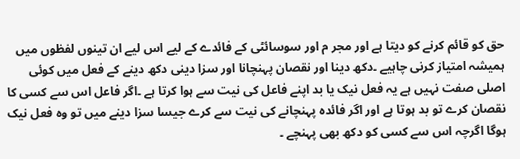حق کو قائم کرنے کو دیتا ہے اور مجر م اور سوسائٹی کے فائدے کے لیے اس لیے ان تینوں لفظوں میں ہمیشہ امتیاز کرنی چاہیے ۔دکھ دینا اور نقصان پہنچانا اور سزا دینی دکھ دینے کے فعل میں کوئی اصلی صفت نہیں ہے یہ فعل نیک یا بد اپنے فاعل کی نیت سے ہوا کرتا ہے ۔اگر فاعل اس سے کسی کا نقصان کرے تو بد ہوتا ہے اور اگر فائدہ پہنچانے کی نیت سے کرے جیسا سزا دینے میں تو وہ فعل نیک ہوگا اگرچہ اس سے کسی کو دکھ بھی پہنچے ۔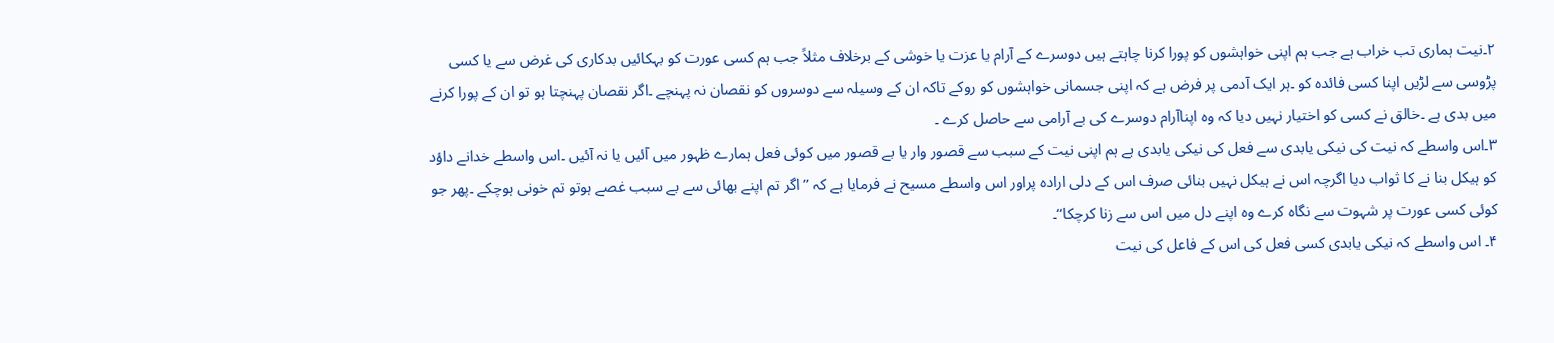۲۔نیت ہماری تب خراب ہے جب ہم اپنی خواہشوں کو پورا کرنا چاہتے ہیں دوسرے کے آرام یا عزت یا خوشی کے برخلاف مثلاً جب ہم کسی عورت کو بہکائیں بدکاری کی غرض سے یا کسی پڑوسی سے لڑیں اپنا کسی فائدہ کو ۔ہر ایک آدمی پر فرض ہے کہ اپنی جسمانی خواہشوں کو روکے تاکہ ان کے وسیلہ سے دوسروں کو نقصان نہ پہنچے ۔اگر نقصان پہنچتا ہو تو ان کے پورا کرنے میں بدی ہے ۔خالق نے کسی کو اختیار نہیں دیا کہ وہ اپناآرام دوسرے کی بے آرامی سے حاصل کرے ۔
۳۔اس واسطے کہ نیت کی نیکی یابدی سے فعل کی نیکی یابدی ہے ہم اپنی نیت کے سبب سے قصور وار یا بے قصور میں کوئی فعل ہمارے ظہور میں آئیں یا نہ آئیں ۔اس واسطے خدانے داؤد کو ہیکل بنا نے کا ثواب دیا اگرچہ اس نے ہیکل نہیں بنائی صرف اس کے دلی ارادہ پراور اس واسطے مسیح نے فرمایا ہے کہ ’’اگر تم اپنے بھائی سے بے سبب غصے ہوتو تم خونی ہوچکے ۔پھر جو کوئی کسی عورت پر شہوت سے نگاہ کرے وہ اپنے دل میں اس سے زنا کرچکا‘‘۔
۴۔ اس واسطے کہ نیکی یابدی کسی فعل کی اس کے فاعل کی نیت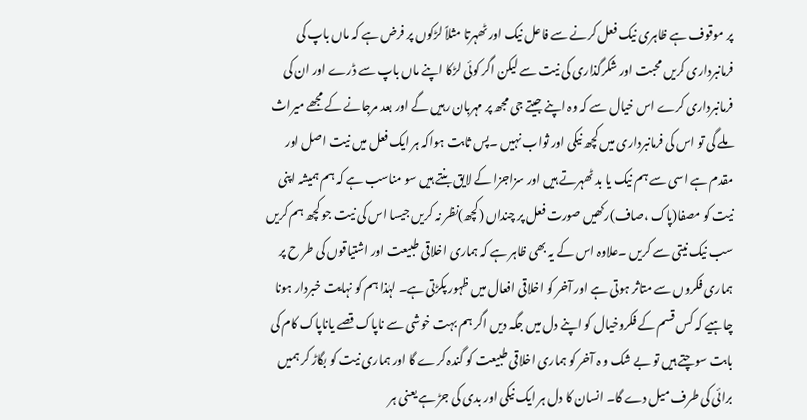پر موقوف ہے ظاہری نیک فعل کرنے سے فاعل نیک اور ٹھہرتا مثلاً لڑکوں پر فرض ہے کہ ماں باپ کی فرمانبرداری کریں محبت اور شکرگذاری کی نیت سے لیکن اگر کوئی لڑکا اپنے ماں باپ سے ڈرے اور ان کی فرمانبرداری کرے اس خیال سے کہ وہ اپنے جیتے جی مجھ پر مہربان رہیں گے اور بعد مرجانے کے مجھے میراث ملے گی تو اس کی فرمانبرداری میں کچھ نیکی اور ثواب نہیں ۔پس ثابت ہواکہ ہر ایک فعل میں نیت اصل اور مقدم ہے اسی سے ہم نیک یا بد ٹھہرتے ہیں اور سزاجزا کے لایق بنتے ہیں سو مناسب ہے کہ ہم ہمیشہ اپنی نیت کو مصفا(پاک ،صاف)رکھیں صورت فعل پر چنداں (کچھ)نظر نہ کریں جیسا اس کی نیت جو کچھ ہم کریں سب نیک نیتی سے کریں ۔علاوہ اس کے یہ بھی ظاہر ہے کہ ہماری اخلاقی طبیعت اور اشتیاقوں کی طر ح پر ہماری فکروں سے متاثر ہوتی ہے اور آخر کو اخلاقی افعال میں ظہور پکڑتی ہے۔ لہٰذا ہم کو نہایت خبردار ہونا چاہیے کہ کس قسم کے فکروخیال کو اپنے دل میں جگہ دیں اگر ہم بہت خوشی سے ناپاک قصے یاناپاک کام کی بابت سوچتے ہیں تو بے شک و ہ آخر کو ہماری اخلاقی طبیعت کو گندہ کرے گا اور ہماری نیت کو بگاڑ کر ہمیں برائی کی طرف میل دے گا۔ انسان کا دل ہر ایک نیکی اور بدی کی جڑ ہے یعنی ہر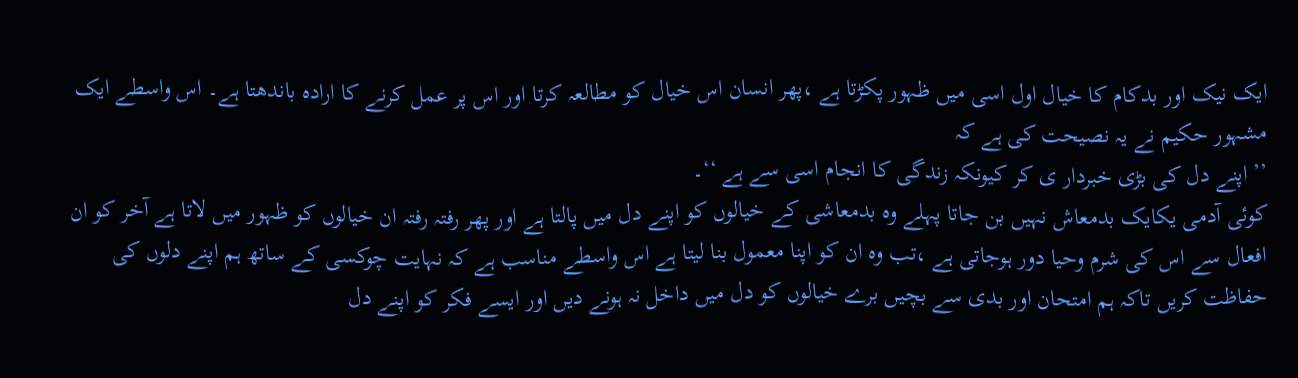ایک نیک اور بدکام کا خیال اول اسی میں ظہور پکڑتا ہے ،پھر انسان اس خیال کو مطالعہ کرتا اور اس پر عمل کرنے کا ارادہ باندھتا ہے۔ اس واسطے ایک مشہور حکیم نے یہ نصیحت کی ہے کہ
’’ اپنے دل کی بڑی خبردار ی کر کیونکہ زندگی کا انجام اسی سے ہے ‘‘۔
کوئی آدمی یکایک بدمعاش نہیں بن جاتا پہلے وہ بدمعاشی کے خیالوں کو اپنے دل میں پالتا ہے اور پھر رفتہ رفتہ ان خیالوں کو ظہور میں لاتا ہے آخر کو ان افعال سے اس کی شرم وحیا دور ہوجاتی ہے ،تب وہ ان کو اپنا معمول بنا لیتا ہے اس واسطے مناسب ہے کہ نہایت چوکسی کے ساتھ ہم اپنے دلوں کی حفاظت کریں تاکہ ہم امتحان اور بدی سے بچیں برے خیالوں کو دل میں داخل نہ ہونے دیں اور ایسے فکر کو اپنے دل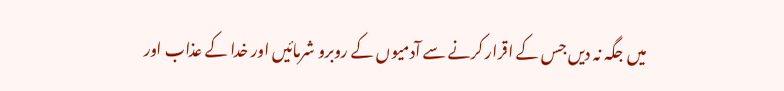میں جگہ نہ دیں جس کے اقرار کرنے سے آدمیوں کے روبرو شرمائیں اور خدا کے عذاب اور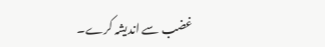غضب سے اندیشہ کرے۔